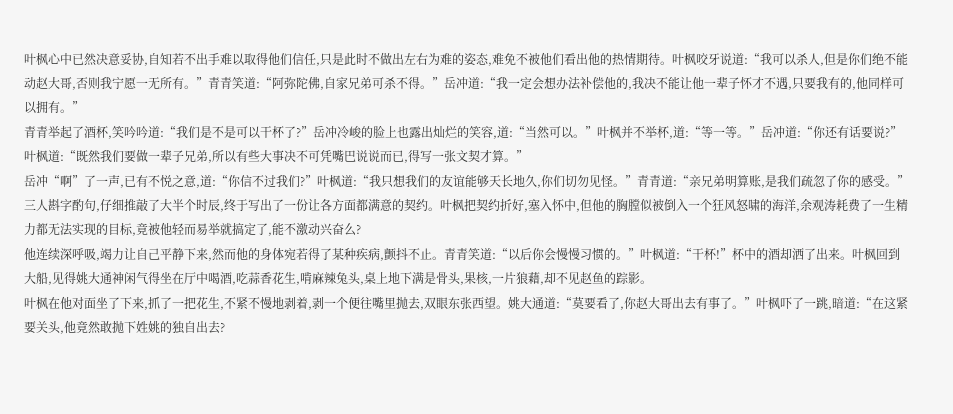叶枫心中已然决意妥协,自知若不出手难以取得他们信任,只是此时不做出左右为难的姿态,难免不被他们看出他的热情期待。叶枫咬牙说道:“我可以杀人,但是你们绝不能动赵大哥,否则我宁愿一无所有。”青青笑道:“阿弥陀佛,自家兄弟可杀不得。”岳冲道:“我一定会想办法补偿他的,我决不能让他一辈子怀才不遇,只要我有的,他同样可以拥有。”
青青举起了酒杯,笑吟吟道:“我们是不是可以干杯了?”岳冲冷峻的脸上也露出灿烂的笑容,道:“当然可以。”叶枫并不举杯,道:“等一等。”岳冲道:“你还有话要说?”叶枫道:“既然我们要做一辈子兄弟,所以有些大事决不可凭嘴巴说说而已,得写一张文契才算。”
岳冲“啊”了一声,已有不悦之意,道:“你信不过我们?”叶枫道:“我只想我们的友谊能够天长地久,你们切勿见怪。”青青道:“亲兄弟明算账,是我们疏忽了你的感受。”三人斟字酌句,仔细推敲了大半个时辰,终于写出了一份让各方面都满意的契约。叶枫把契约折好,塞入怀中,但他的胸膛似被倒入一个狂风怒啸的海洋,余观涛耗费了一生精力都无法实现的目标,竟被他轻而易举就搞定了,能不激动兴奋么?
他连续深呼吸,竭力让自己平静下来,然而他的身体宛若得了某种疾病,颤抖不止。青青笑道:“以后你会慢慢习惯的。”叶枫道:“干杯!”杯中的酒却洒了出来。叶枫回到大船,见得姚大通神闲气得坐在厅中喝酒,吃蒜香花生,啃麻辣兔头,桌上地下满是骨头,果核,一片狼藉,却不见赵鱼的踪影。
叶枫在他对面坐了下来,抓了一把花生,不紧不慢地剥着,剥一个便往嘴里抛去,双眼东张西望。姚大通道:“莫要看了,你赵大哥出去有事了。”叶枫吓了一跳,暗道:“在这紧要关头,他竟然敢抛下姓姚的独自出去?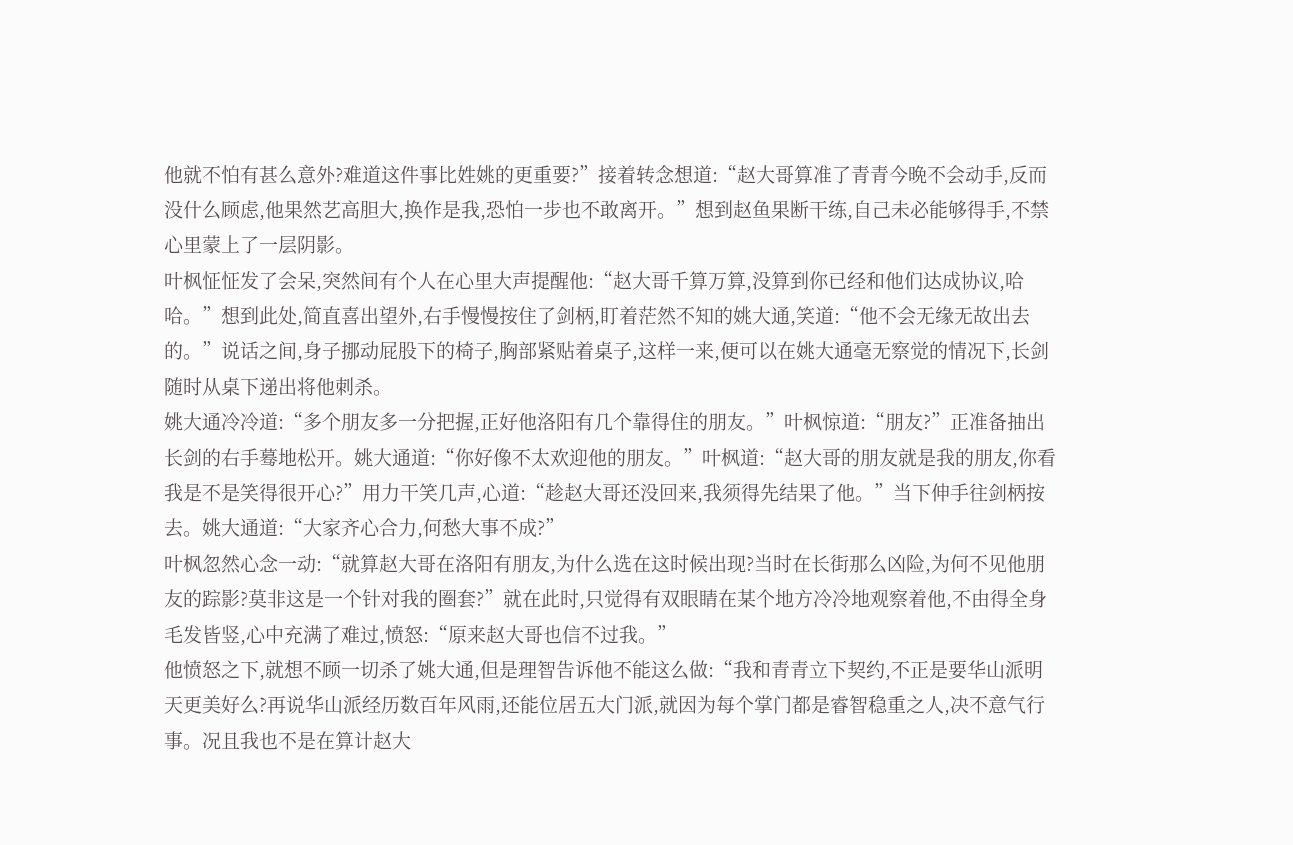他就不怕有甚么意外?难道这件事比姓姚的更重要?”接着转念想道:“赵大哥算准了青青今晩不会动手,反而没什么顾虑,他果然艺高胆大,换作是我,恐怕一步也不敢离开。”想到赵鱼果断干练,自己未必能够得手,不禁心里蒙上了一层阴影。
叶枫怔怔发了会呆,突然间有个人在心里大声提醒他:“赵大哥千算万算,没算到你已经和他们达成协议,哈哈。”想到此处,简直喜出望外,右手慢慢按住了剑柄,盯着茫然不知的姚大通,笑道:“他不会无缘无故出去的。”说话之间,身子挪动屁股下的椅子,胸部紧贴着桌子,这样一来,便可以在姚大通毫无察觉的情况下,长剑随时从桌下递出将他刺杀。
姚大通冷冷道:“多个朋友多一分把握,正好他洛阳有几个靠得住的朋友。”叶枫惊道:“朋友?”正准备抽出长剑的右手蓦地松开。姚大通道:“你好像不太欢迎他的朋友。”叶枫道:“赵大哥的朋友就是我的朋友,你看我是不是笑得很开心?”用力干笑几声,心道:“趁赵大哥还没回来,我须得先结果了他。”当下伸手往剑柄按去。姚大通道:“大家齐心合力,何愁大事不成?”
叶枫忽然心念一动:“就算赵大哥在洛阳有朋友,为什么选在这时候出现?当时在长街那么凶险,为何不见他朋友的踪影?莫非这是一个针对我的圈套?”就在此时,只觉得有双眼睛在某个地方冷冷地观察着他,不由得全身毛发皆竖,心中充满了难过,愤怒:“原来赵大哥也信不过我。”
他愤怒之下,就想不顾一切杀了姚大通,但是理智告诉他不能这么做:“我和青青立下契约,不正是要华山派明天更美好么?再说华山派经历数百年风雨,还能位居五大门派,就因为每个掌门都是睿智稳重之人,决不意气行事。况且我也不是在算计赵大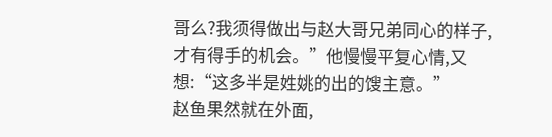哥么?我须得做出与赵大哥兄弟同心的样子,才有得手的机会。”他慢慢平复心情,又想:“这多半是姓姚的出的馊主意。”
赵鱼果然就在外面,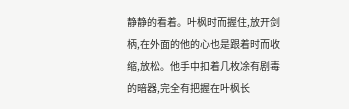静静的看着。叶枫时而握住,放开剑柄,在外面的他的心也是跟着时而收缩,放松。他手中扣着几枚凃有剧毒的暗器,完全有把握在叶枫长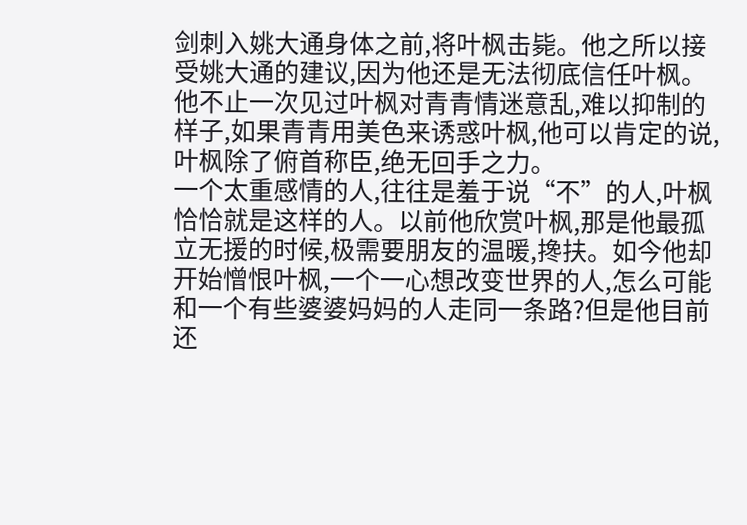剑刺入姚大通身体之前,将叶枫击毙。他之所以接受姚大通的建议,因为他还是无法彻底信任叶枫。他不止一次见过叶枫对青青情迷意乱,难以抑制的样子,如果青青用美色来诱惑叶枫,他可以肯定的说,叶枫除了俯首称臣,绝无回手之力。
一个太重感情的人,往往是羞于说“不”的人,叶枫恰恰就是这样的人。以前他欣赏叶枫,那是他最孤立无援的时候,极需要朋友的温暖,搀扶。如今他却开始憎恨叶枫,一个一心想改变世界的人,怎么可能和一个有些婆婆妈妈的人走同一条路?但是他目前还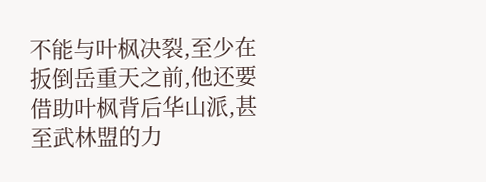不能与叶枫决裂,至少在扳倒岳重天之前,他还要借助叶枫背后华山派,甚至武林盟的力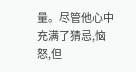量。尽管他心中充满了猜忌,恼怒,但